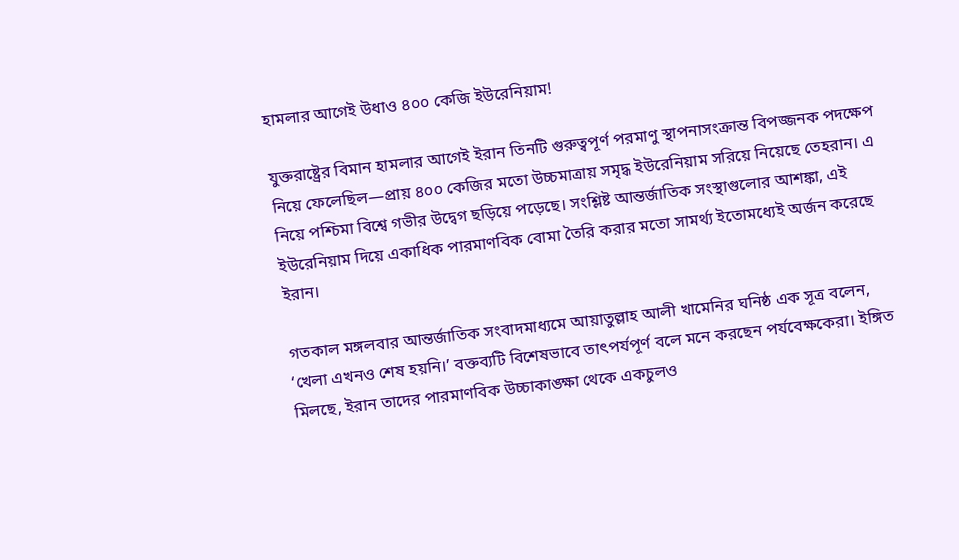হামলার আগেই উধাও ৪০০ কেজি ইউরেনিয়াম!

যুক্তরাষ্ট্রের বিমান হামলার আগেই ইরান তিনটি গুরুত্বপূর্ণ পরমাণু স্থাপনাসংক্রান্ত বিপজ্জনক পদক্ষেপ নিয়ে ফেলেছিল—প্রায় ৪০০ কেজির মতো উচ্চমাত্রায় সমৃদ্ধ ইউরেনিয়াম সরিয়ে নিয়েছে তেহরান। এ নিয়ে পশ্চিমা বিশ্বে গভীর উদ্বেগ ছড়িয়ে পড়েছে। সংশ্লিষ্ট আন্তর্জাতিক সংস্থাগুলোর আশঙ্কা, এই ইউরেনিয়াম দিয়ে একাধিক পারমাণবিক বোমা তৈরি করার মতো সামর্থ্য ইতোমধ্যেই অর্জন করেছে ইরান।

গতকাল মঙ্গলবার আন্তর্জাতিক সংবাদমাধ্যমে আয়াতুল্লাহ আলী খামেনির ঘনিষ্ঠ এক সূত্র বলেন, ‘খেলা এখনও শেষ হয়নি।’ বক্তব্যটি বিশেষভাবে তাৎপর্যপূর্ণ বলে মনে করছেন পর্যবেক্ষকেরা। ইঙ্গিত মিলছে, ইরান তাদের পারমাণবিক উচ্চাকাঙ্ক্ষা থেকে একচুলও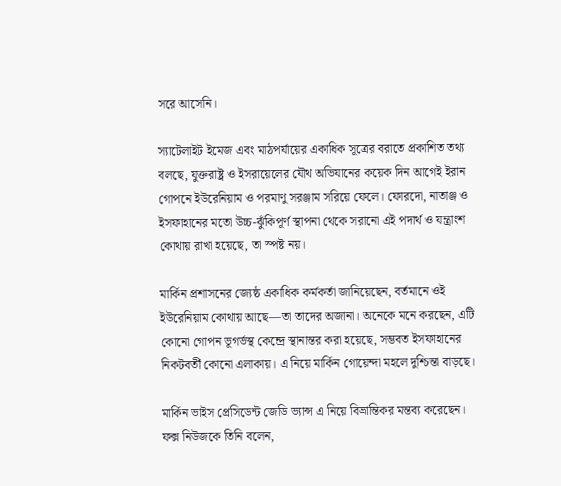সরে আসেনি।

স্যাটেলাইট ইমেজ এবং মাঠপর্যায়ের একাধিক সূত্রের বরাতে প্রকাশিত তথ্য বলছে, যুক্তরাষ্ট্র ও ইসরায়েলের যৌথ অভিযানের কয়েক দিন আগেই ইরান গোপনে ইউরেনিয়াম ও পরমাণু সরঞ্জাম সরিয়ে ফেলে। ফোরদো, নাতাঞ্জ ও ইসফাহানের মতো উচ্চ-ঝুঁকিপূর্ণ স্থাপনা থেকে সরানো এই পদার্থ ও যন্ত্রাংশ কোথায় রাখা হয়েছে, তা স্পষ্ট নয়।

মার্কিন প্রশাসনের জ্যেষ্ঠ একাধিক কর্মকর্তা জানিয়েছেন, বর্তমানে ওই ইউরেনিয়াম কোথায় আছে—তা তাদের অজানা। অনেকে মনে করছেন, এটি কোনো গোপন ভূগর্ভস্থ কেন্দ্রে স্থানান্তর করা হয়েছে, সম্ভবত ইসফাহানের নিকটবর্তী কোনো এলাকায়। এ নিয়ে মার্কিন গোয়েন্দা মহলে দুশ্চিন্তা বাড়ছে।

মার্কিন ভাইস প্রেসিডেন্ট জেডি ভ্যান্স এ নিয়ে বিভ্রান্তিকর মন্তব্য করেছেন। ফক্স নিউজকে তিনি বলেন,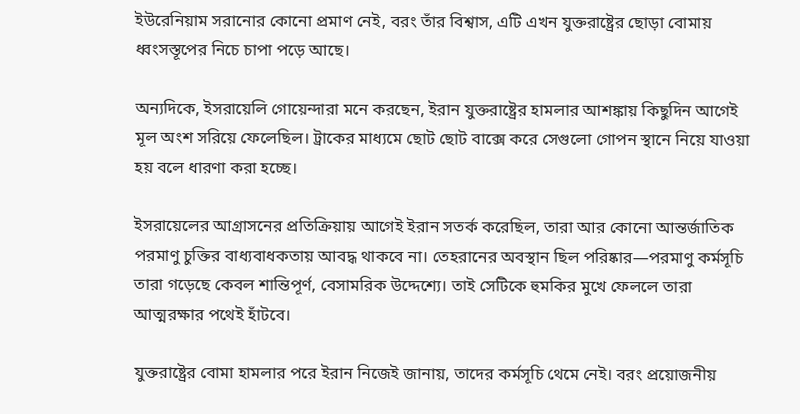ইউরেনিয়াম সরানোর কোনো প্রমাণ নেই, বরং তাঁর বিশ্বাস, এটি এখন যুক্তরাষ্ট্রের ছোড়া বোমায় ধ্বংসস্তূপের নিচে চাপা পড়ে আছে।

অন্যদিকে, ইসরায়েলি গোয়েন্দারা মনে করছেন, ইরান যুক্তরাষ্ট্রের হামলার আশঙ্কায় কিছুদিন আগেই মূল অংশ সরিয়ে ফেলেছিল। ট্রাকের মাধ্যমে ছোট ছোট বাক্সে করে সেগুলো গোপন স্থানে নিয়ে যাওয়া হয় বলে ধারণা করা হচ্ছে।

ইসরায়েলের আগ্রাসনের প্রতিক্রিয়ায় আগেই ইরান সতর্ক করেছিল, তারা আর কোনো আন্তর্জাতিক পরমাণু চুক্তির বাধ্যবাধকতায় আবদ্ধ থাকবে না। তেহরানের অবস্থান ছিল পরিষ্কার—পরমাণু কর্মসূচি তারা গড়েছে কেবল শান্তিপূর্ণ, বেসামরিক উদ্দেশ্যে। তাই সেটিকে হুমকির মুখে ফেললে তারা আত্মরক্ষার পথেই হাঁটবে।

যুক্তরাষ্ট্রের বোমা হামলার পরে ইরান নিজেই জানায়, তাদের কর্মসূচি থেমে নেই। বরং প্রয়োজনীয়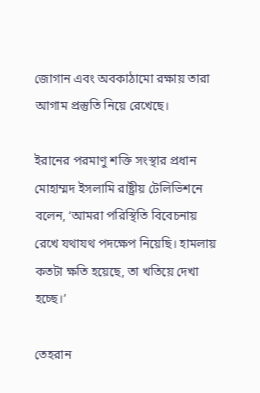জোগান এবং অবকাঠামো রক্ষায় তারা আগাম প্রস্তুতি নিয়ে রেখেছে।

ইরানের পরমাণু শক্তি সংস্থার প্রধান মোহাম্মদ ইসলামি রাষ্ট্রীয় টেলিভিশনে বলেন, ‘আমরা পরিস্থিতি বিবেচনায় রেখে যথাযথ পদক্ষেপ নিয়েছি। হামলায় কতটা ক্ষতি হয়েছে, তা খতিয়ে দেখা হচ্ছে।’

তেহরান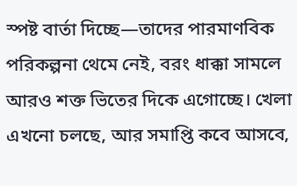স্পষ্ট বার্তা দিচ্ছে—তাদের পারমাণবিক পরিকল্পনা থেমে নেই, বরং ধাক্কা সামলে আরও শক্ত ভিতের দিকে এগোচ্ছে। খেলা এখনো চলছে, আর সমাপ্তি কবে আসবে,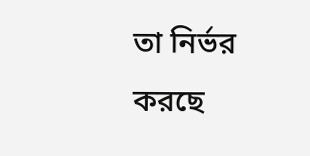তা নির্ভর করছে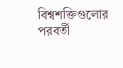বিশ্বশক্তিগুলোর পরবর্তী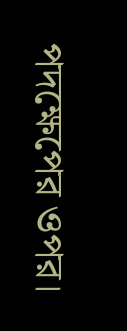পদক্ষেপের ওপর।